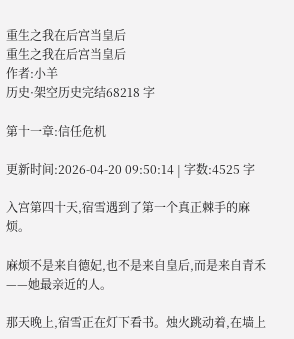重生之我在后宫当皇后
重生之我在后宫当皇后
作者:小羊
历史·架空历史完结68218 字

第十一章:信任危机

更新时间:2026-04-20 09:50:14 | 字数:4525 字

入宫第四十天,宿雪遇到了第一个真正棘手的麻烦。

麻烦不是来自德妃,也不是来自皇后,而是来自青禾——她最亲近的人。

那天晚上,宿雪正在灯下看书。烛火跳动着,在墙上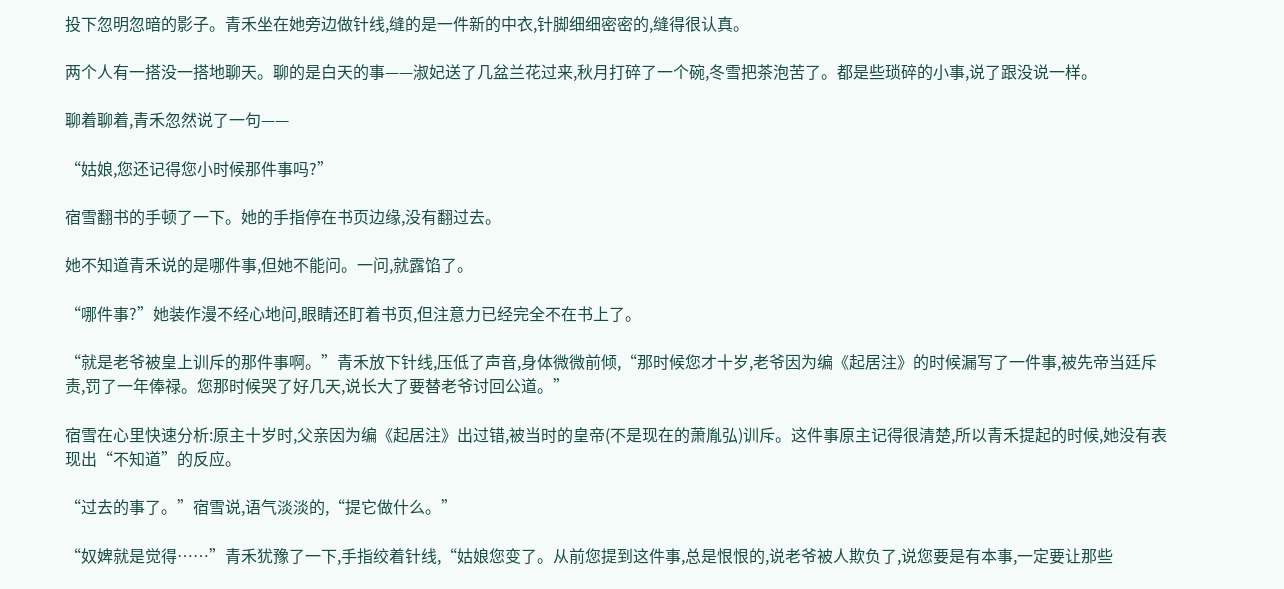投下忽明忽暗的影子。青禾坐在她旁边做针线,缝的是一件新的中衣,针脚细细密密的,缝得很认真。

两个人有一搭没一搭地聊天。聊的是白天的事——淑妃送了几盆兰花过来,秋月打碎了一个碗,冬雪把茶泡苦了。都是些琐碎的小事,说了跟没说一样。

聊着聊着,青禾忽然说了一句——

“姑娘,您还记得您小时候那件事吗?”

宿雪翻书的手顿了一下。她的手指停在书页边缘,没有翻过去。

她不知道青禾说的是哪件事,但她不能问。一问,就露馅了。

“哪件事?”她装作漫不经心地问,眼睛还盯着书页,但注意力已经完全不在书上了。

“就是老爷被皇上训斥的那件事啊。”青禾放下针线,压低了声音,身体微微前倾,“那时候您才十岁,老爷因为编《起居注》的时候漏写了一件事,被先帝当廷斥责,罚了一年俸禄。您那时候哭了好几天,说长大了要替老爷讨回公道。”

宿雪在心里快速分析:原主十岁时,父亲因为编《起居注》出过错,被当时的皇帝(不是现在的萧胤弘)训斥。这件事原主记得很清楚,所以青禾提起的时候,她没有表现出“不知道”的反应。

“过去的事了。”宿雪说,语气淡淡的,“提它做什么。”

“奴婢就是觉得……”青禾犹豫了一下,手指绞着针线,“姑娘您变了。从前您提到这件事,总是恨恨的,说老爷被人欺负了,说您要是有本事,一定要让那些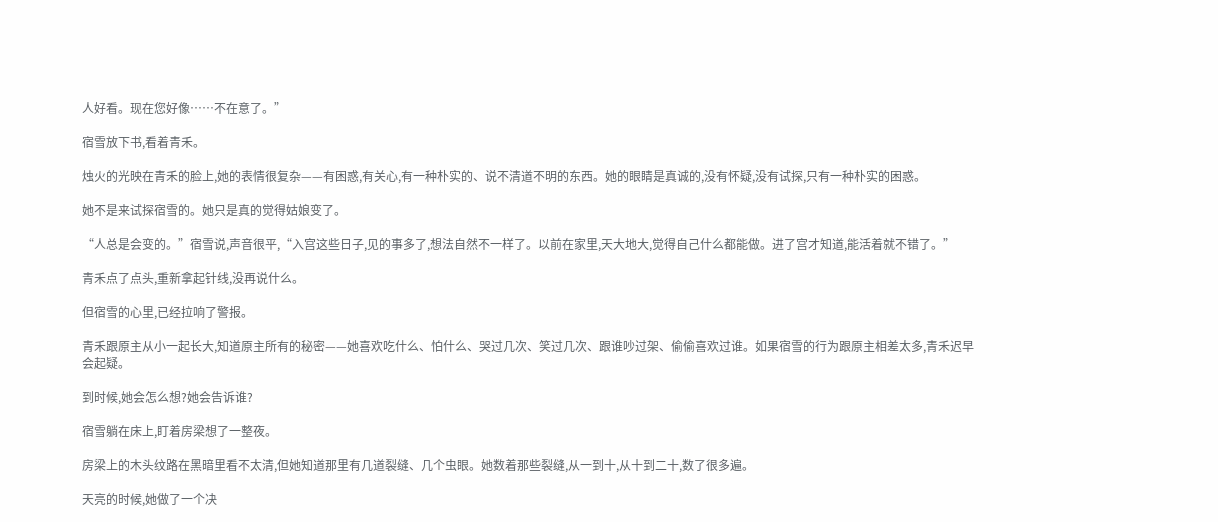人好看。现在您好像……不在意了。”

宿雪放下书,看着青禾。

烛火的光映在青禾的脸上,她的表情很复杂——有困惑,有关心,有一种朴实的、说不清道不明的东西。她的眼睛是真诚的,没有怀疑,没有试探,只有一种朴实的困惑。

她不是来试探宿雪的。她只是真的觉得姑娘变了。

“人总是会变的。”宿雪说,声音很平,“入宫这些日子,见的事多了,想法自然不一样了。以前在家里,天大地大,觉得自己什么都能做。进了宫才知道,能活着就不错了。”

青禾点了点头,重新拿起针线,没再说什么。

但宿雪的心里,已经拉响了警报。

青禾跟原主从小一起长大,知道原主所有的秘密——她喜欢吃什么、怕什么、哭过几次、笑过几次、跟谁吵过架、偷偷喜欢过谁。如果宿雪的行为跟原主相差太多,青禾迟早会起疑。

到时候,她会怎么想?她会告诉谁?

宿雪躺在床上,盯着房梁想了一整夜。

房梁上的木头纹路在黑暗里看不太清,但她知道那里有几道裂缝、几个虫眼。她数着那些裂缝,从一到十,从十到二十,数了很多遍。

天亮的时候,她做了一个决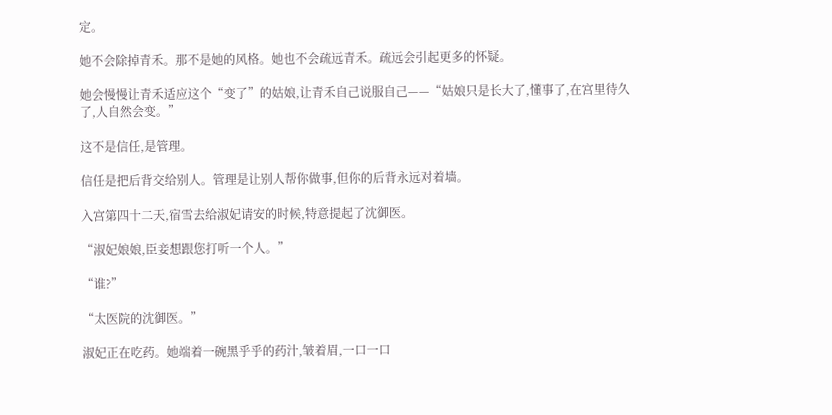定。

她不会除掉青禾。那不是她的风格。她也不会疏远青禾。疏远会引起更多的怀疑。

她会慢慢让青禾适应这个“变了”的姑娘,让青禾自己说服自己——“姑娘只是长大了,懂事了,在宫里待久了,人自然会变。”

这不是信任,是管理。

信任是把后背交给别人。管理是让别人帮你做事,但你的后背永远对着墙。

入宫第四十二天,宿雪去给淑妃请安的时候,特意提起了沈御医。

“淑妃娘娘,臣妾想跟您打听一个人。”

“谁?”

“太医院的沈御医。”

淑妃正在吃药。她端着一碗黑乎乎的药汁,皱着眉,一口一口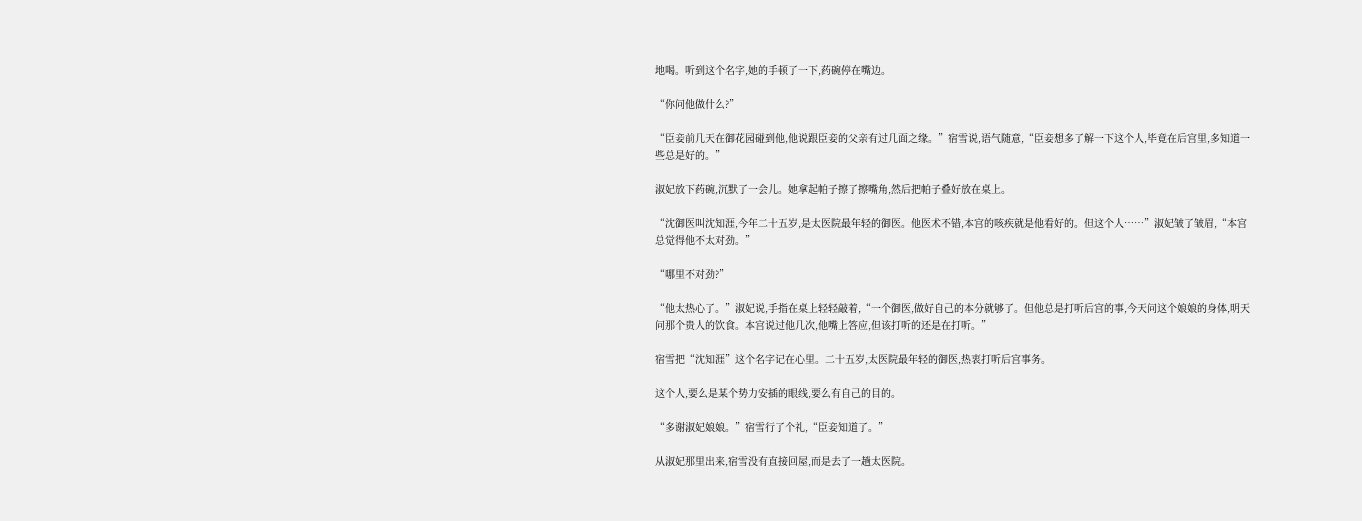地喝。听到这个名字,她的手顿了一下,药碗停在嘴边。

“你问他做什么?”

“臣妾前几天在御花园碰到他,他说跟臣妾的父亲有过几面之缘。”宿雪说,语气随意,“臣妾想多了解一下这个人,毕竟在后宫里,多知道一些总是好的。”

淑妃放下药碗,沉默了一会儿。她拿起帕子擦了擦嘴角,然后把帕子叠好放在桌上。

“沈御医叫沈知涯,今年二十五岁,是太医院最年轻的御医。他医术不错,本宫的咳疾就是他看好的。但这个人……”淑妃皱了皱眉,“本宫总觉得他不太对劲。”

“哪里不对劲?”

“他太热心了。”淑妃说,手指在桌上轻轻敲着,“一个御医,做好自己的本分就够了。但他总是打听后宫的事,今天问这个娘娘的身体,明天问那个贵人的饮食。本宫说过他几次,他嘴上答应,但该打听的还是在打听。”

宿雪把“沈知涯”这个名字记在心里。二十五岁,太医院最年轻的御医,热衷打听后宫事务。

这个人,要么是某个势力安插的眼线,要么有自己的目的。

“多谢淑妃娘娘。”宿雪行了个礼,“臣妾知道了。”

从淑妃那里出来,宿雪没有直接回屋,而是去了一趟太医院。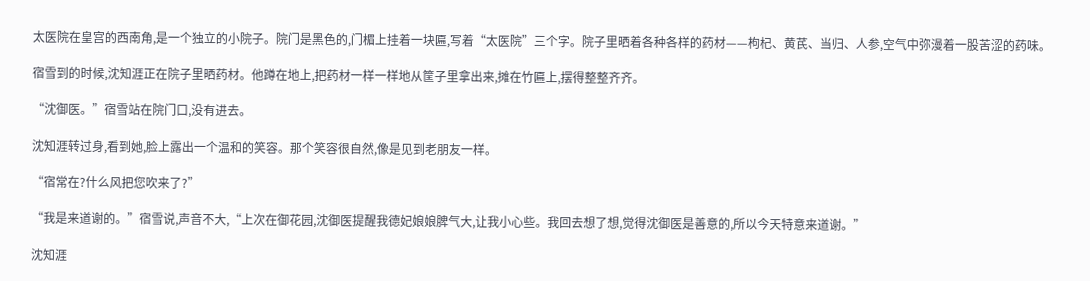太医院在皇宫的西南角,是一个独立的小院子。院门是黑色的,门楣上挂着一块匾,写着“太医院”三个字。院子里晒着各种各样的药材——枸杞、黄芪、当归、人参,空气中弥漫着一股苦涩的药味。

宿雪到的时候,沈知涯正在院子里晒药材。他蹲在地上,把药材一样一样地从筐子里拿出来,摊在竹匾上,摆得整整齐齐。

“沈御医。”宿雪站在院门口,没有进去。

沈知涯转过身,看到她,脸上露出一个温和的笑容。那个笑容很自然,像是见到老朋友一样。

“宿常在?什么风把您吹来了?”

“我是来道谢的。”宿雪说,声音不大,“上次在御花园,沈御医提醒我德妃娘娘脾气大,让我小心些。我回去想了想,觉得沈御医是善意的,所以今天特意来道谢。”

沈知涯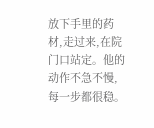放下手里的药材,走过来,在院门口站定。他的动作不急不慢,每一步都很稳。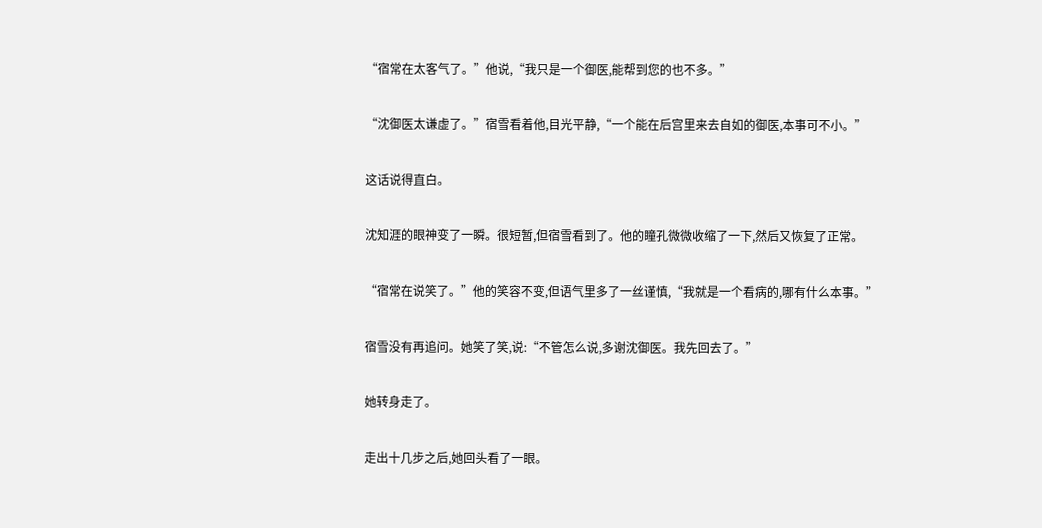“宿常在太客气了。”他说,“我只是一个御医,能帮到您的也不多。”

“沈御医太谦虚了。”宿雪看着他,目光平静,“一个能在后宫里来去自如的御医,本事可不小。”

这话说得直白。

沈知涯的眼神变了一瞬。很短暂,但宿雪看到了。他的瞳孔微微收缩了一下,然后又恢复了正常。

“宿常在说笑了。”他的笑容不变,但语气里多了一丝谨慎,“我就是一个看病的,哪有什么本事。”

宿雪没有再追问。她笑了笑,说:“不管怎么说,多谢沈御医。我先回去了。”

她转身走了。

走出十几步之后,她回头看了一眼。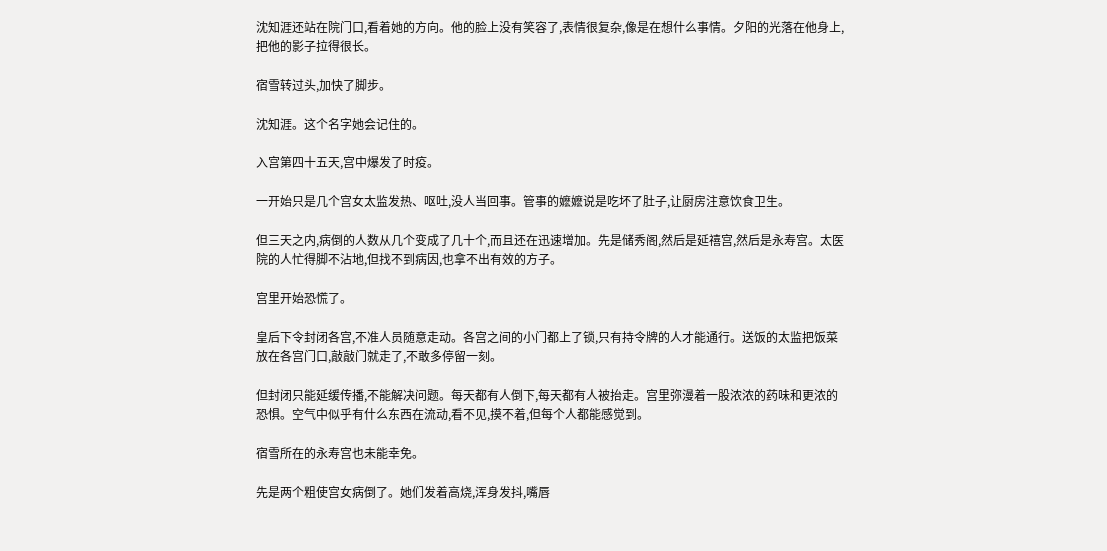沈知涯还站在院门口,看着她的方向。他的脸上没有笑容了,表情很复杂,像是在想什么事情。夕阳的光落在他身上,把他的影子拉得很长。

宿雪转过头,加快了脚步。

沈知涯。这个名字她会记住的。

入宫第四十五天,宫中爆发了时疫。

一开始只是几个宫女太监发热、呕吐,没人当回事。管事的嬷嬷说是吃坏了肚子,让厨房注意饮食卫生。

但三天之内,病倒的人数从几个变成了几十个,而且还在迅速增加。先是储秀阁,然后是延禧宫,然后是永寿宫。太医院的人忙得脚不沾地,但找不到病因,也拿不出有效的方子。

宫里开始恐慌了。

皇后下令封闭各宫,不准人员随意走动。各宫之间的小门都上了锁,只有持令牌的人才能通行。送饭的太监把饭菜放在各宫门口,敲敲门就走了,不敢多停留一刻。

但封闭只能延缓传播,不能解决问题。每天都有人倒下,每天都有人被抬走。宫里弥漫着一股浓浓的药味和更浓的恐惧。空气中似乎有什么东西在流动,看不见,摸不着,但每个人都能感觉到。

宿雪所在的永寿宫也未能幸免。

先是两个粗使宫女病倒了。她们发着高烧,浑身发抖,嘴唇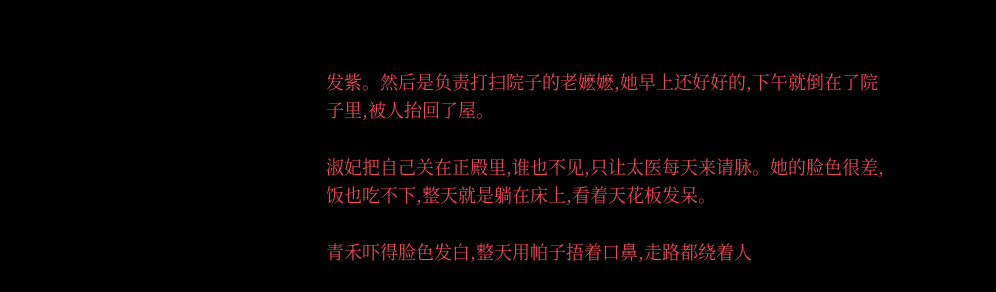发紫。然后是负责打扫院子的老嬷嬷,她早上还好好的,下午就倒在了院子里,被人抬回了屋。

淑妃把自己关在正殿里,谁也不见,只让太医每天来请脉。她的脸色很差,饭也吃不下,整天就是躺在床上,看着天花板发呆。

青禾吓得脸色发白,整天用帕子捂着口鼻,走路都绕着人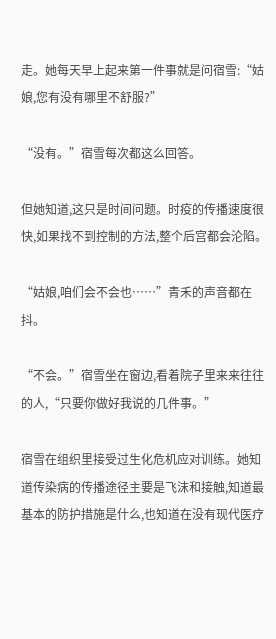走。她每天早上起来第一件事就是问宿雪:“姑娘,您有没有哪里不舒服?”

“没有。”宿雪每次都这么回答。

但她知道,这只是时间问题。时疫的传播速度很快,如果找不到控制的方法,整个后宫都会沦陷。

“姑娘,咱们会不会也……”青禾的声音都在抖。

“不会。”宿雪坐在窗边,看着院子里来来往往的人,“只要你做好我说的几件事。”

宿雪在组织里接受过生化危机应对训练。她知道传染病的传播途径主要是飞沫和接触,知道最基本的防护措施是什么,也知道在没有现代医疗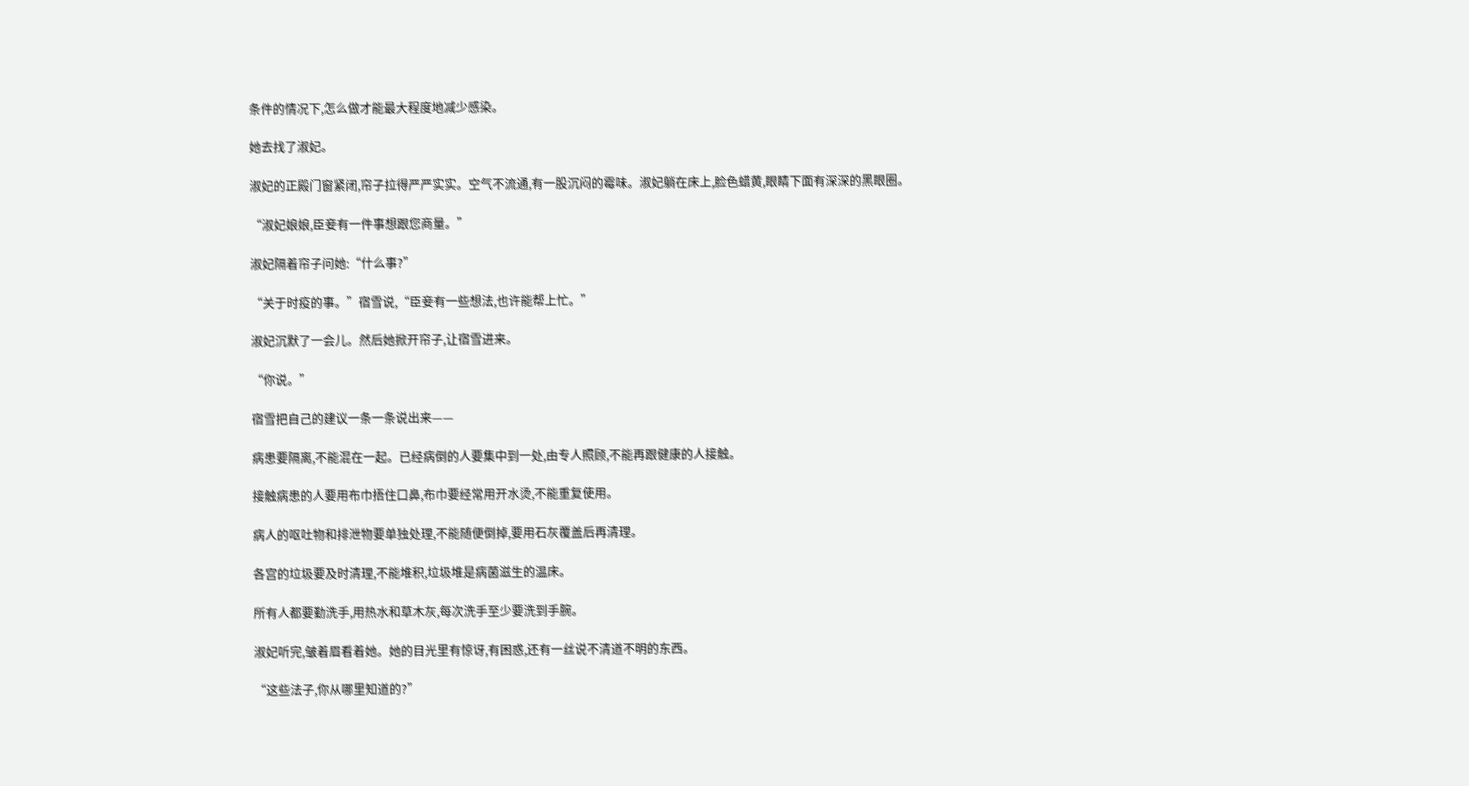条件的情况下,怎么做才能最大程度地减少感染。

她去找了淑妃。

淑妃的正殿门窗紧闭,帘子拉得严严实实。空气不流通,有一股沉闷的霉味。淑妃躺在床上,脸色蜡黄,眼睛下面有深深的黑眼圈。

“淑妃娘娘,臣妾有一件事想跟您商量。”

淑妃隔着帘子问她:“什么事?”

“关于时疫的事。”宿雪说,“臣妾有一些想法,也许能帮上忙。”

淑妃沉默了一会儿。然后她掀开帘子,让宿雪进来。

“你说。”

宿雪把自己的建议一条一条说出来——

病患要隔离,不能混在一起。已经病倒的人要集中到一处,由专人照顾,不能再跟健康的人接触。

接触病患的人要用布巾捂住口鼻,布巾要经常用开水烫,不能重复使用。

病人的呕吐物和排泄物要单独处理,不能随便倒掉,要用石灰覆盖后再清理。

各宫的垃圾要及时清理,不能堆积,垃圾堆是病菌滋生的温床。

所有人都要勤洗手,用热水和草木灰,每次洗手至少要洗到手腕。

淑妃听完,皱着眉看着她。她的目光里有惊讶,有困惑,还有一丝说不清道不明的东西。

“这些法子,你从哪里知道的?”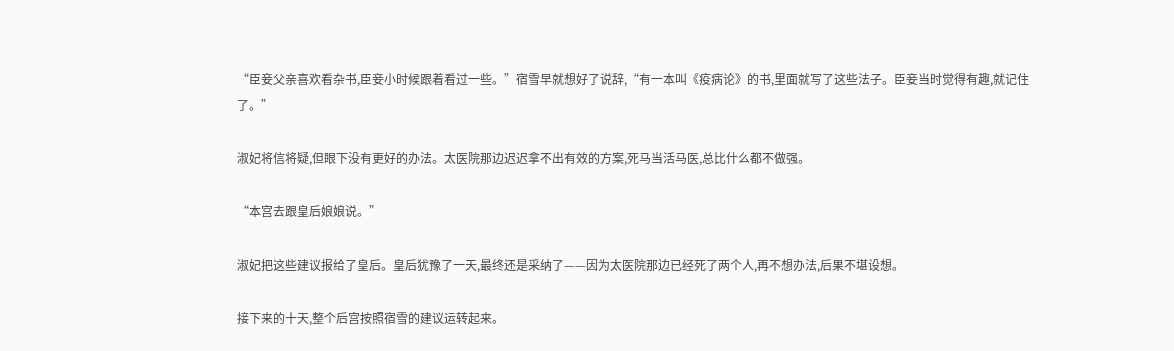“臣妾父亲喜欢看杂书,臣妾小时候跟着看过一些。”宿雪早就想好了说辞,“有一本叫《疫病论》的书,里面就写了这些法子。臣妾当时觉得有趣,就记住了。”

淑妃将信将疑,但眼下没有更好的办法。太医院那边迟迟拿不出有效的方案,死马当活马医,总比什么都不做强。

“本宫去跟皇后娘娘说。”

淑妃把这些建议报给了皇后。皇后犹豫了一天,最终还是采纳了——因为太医院那边已经死了两个人,再不想办法,后果不堪设想。

接下来的十天,整个后宫按照宿雪的建议运转起来。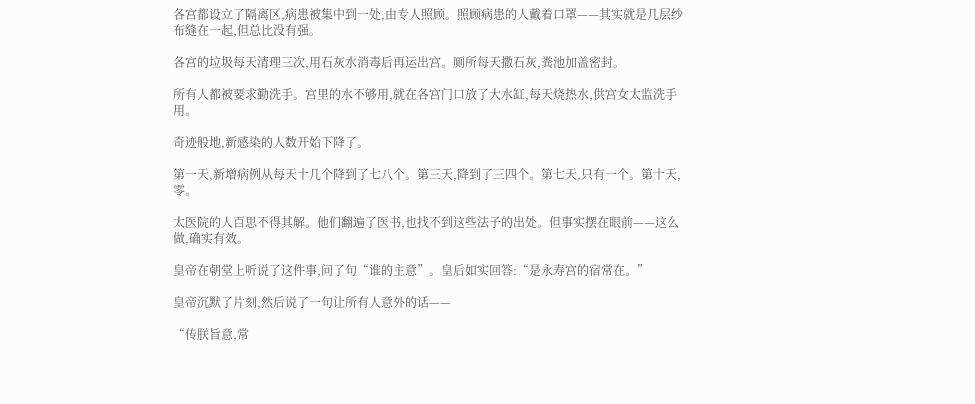各宫都设立了隔离区,病患被集中到一处,由专人照顾。照顾病患的人戴着口罩——其实就是几层纱布缝在一起,但总比没有强。

各宫的垃圾每天清理三次,用石灰水消毒后再运出宫。厕所每天撒石灰,粪池加盖密封。

所有人都被要求勤洗手。宫里的水不够用,就在各宫门口放了大水缸,每天烧热水,供宫女太监洗手用。

奇迹般地,新感染的人数开始下降了。

第一天,新增病例从每天十几个降到了七八个。第三天,降到了三四个。第七天,只有一个。第十天,零。

太医院的人百思不得其解。他们翻遍了医书,也找不到这些法子的出处。但事实摆在眼前——这么做,确实有效。

皇帝在朝堂上听说了这件事,问了句“谁的主意”。皇后如实回答:“是永寿宫的宿常在。”

皇帝沉默了片刻,然后说了一句让所有人意外的话——

“传朕旨意,常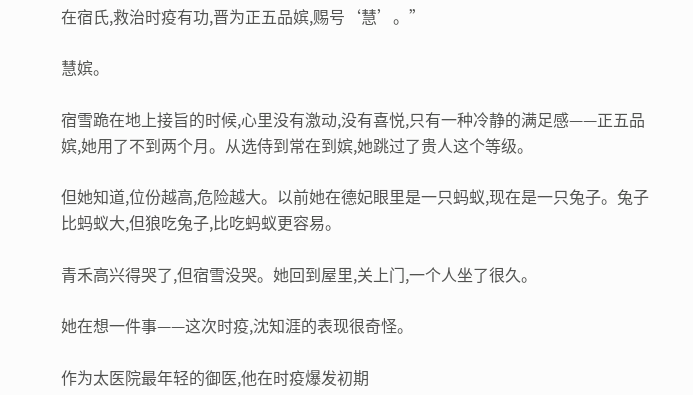在宿氏,救治时疫有功,晋为正五品嫔,赐号‘慧’。”

慧嫔。

宿雪跪在地上接旨的时候,心里没有激动,没有喜悦,只有一种冷静的满足感——正五品嫔,她用了不到两个月。从选侍到常在到嫔,她跳过了贵人这个等级。

但她知道,位份越高,危险越大。以前她在德妃眼里是一只蚂蚁,现在是一只兔子。兔子比蚂蚁大,但狼吃兔子,比吃蚂蚁更容易。

青禾高兴得哭了,但宿雪没哭。她回到屋里,关上门,一个人坐了很久。

她在想一件事——这次时疫,沈知涯的表现很奇怪。

作为太医院最年轻的御医,他在时疫爆发初期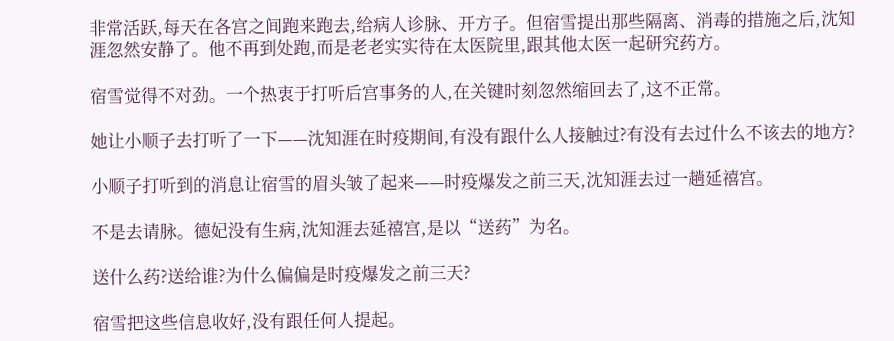非常活跃,每天在各宫之间跑来跑去,给病人诊脉、开方子。但宿雪提出那些隔离、消毒的措施之后,沈知涯忽然安静了。他不再到处跑,而是老老实实待在太医院里,跟其他太医一起研究药方。

宿雪觉得不对劲。一个热衷于打听后宫事务的人,在关键时刻忽然缩回去了,这不正常。

她让小顺子去打听了一下——沈知涯在时疫期间,有没有跟什么人接触过?有没有去过什么不该去的地方?

小顺子打听到的消息让宿雪的眉头皱了起来——时疫爆发之前三天,沈知涯去过一趟延禧宫。

不是去请脉。德妃没有生病,沈知涯去延禧宫,是以“送药”为名。

送什么药?送给谁?为什么偏偏是时疫爆发之前三天?

宿雪把这些信息收好,没有跟任何人提起。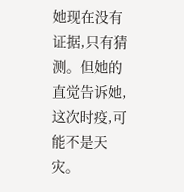她现在没有证据,只有猜测。但她的直觉告诉她,这次时疫,可能不是天灾。